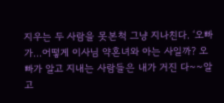지우는 두 사람을 못본척 그냥 지나친다. ‘오빠가...어떻게 이사님 약혼녀와 아는 사일까? 오빠가 알고 지내는 사람들은 내가 거진 다~~알고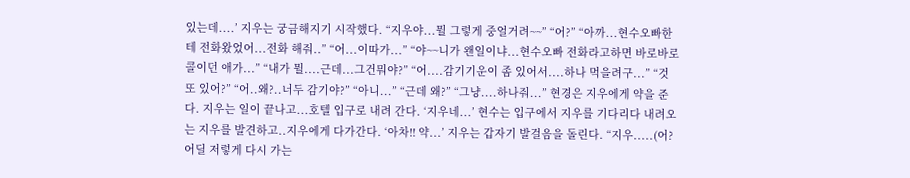있는데....’ 지우는 궁금해지기 시작했다. “지우야...뭘 그렇게 중얼거려~~” “어?” “아까...현수오빠한테 전화왔었어...전화 해줘..” “어...이따가...” “야~~니가 왠일이냐...현수오빠 전화라고하면 바로바로 콜이던 애가...” “내가 뭘....근데...그건뭐야?” “어....감기기운이 좀 있어서....하나 먹을려구...” “것 또 있어?” “어..왜?..너두 감기야?” “아니...” “근데 왜?” “그냥....하나줘...” 현경은 지우에게 약을 준다. 지우는 일이 끝나고...호텔 입구로 내려 간다. ‘지우네...’ 현수는 입구에서 지우를 기다리다 내려오는 지우를 발견하고..지우에게 다가간다. ‘아차!! 약...’ 지우는 갑자기 발걸음을 돌린다. “지우.....(어? 어딜 저렇게 다시 가는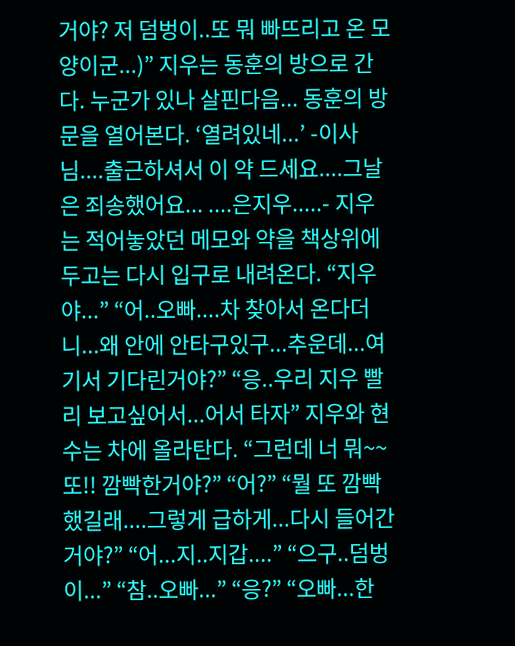거야? 저 덤벙이..또 뭐 빠뜨리고 온 모양이군...)” 지우는 동훈의 방으로 간다. 누군가 있나 살핀다음... 동훈의 방문을 열어본다. ‘열려있네...’ -이사님....출근하셔서 이 약 드세요....그날은 죄송했어요... ....은지우.....- 지우는 적어놓았던 메모와 약을 책상위에 두고는 다시 입구로 내려온다. “지우야...” “어..오빠....차 찾아서 온다더니...왜 안에 안타구있구...추운데...여기서 기다린거야?” “응..우리 지우 빨리 보고싶어서...어서 타자” 지우와 현수는 차에 올라탄다. “그런데 너 뭐~~또!! 깜빡한거야?” “어?” “뭘 또 깜빡했길래....그렇게 급하게...다시 들어간거야?” “어...지..지갑....” “으구..덤벙이...” “참..오빠...” “응?” “오빠...한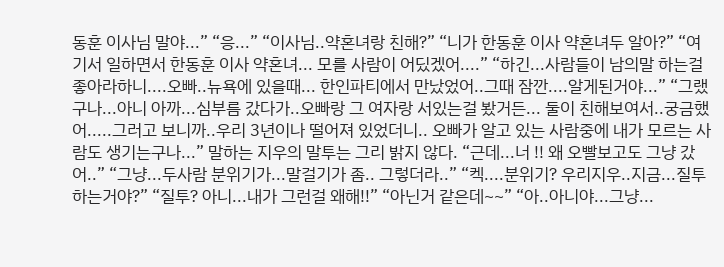동훈 이사님 말야...” “응...” “이사님..약혼녀랑 친해?” “니가 한동훈 이사 약혼녀두 알아?” “여기서 일하면서 한동훈 이사 약혼녀... 모를 사람이 어딨겠어....” “하긴...사람들이 남의말 하는걸 좋아라하니....오빠..뉴욕에 있을때... 한인파티에서 만났었어..그때 잠깐....알게된거야...” “그랬구나...아니 아까...심부름 갔다가..오빠랑 그 여자랑 서있는걸 봤거든... 둘이 친해보여서..궁금했어.....그러고 보니까..우리 3년이나 떨어져 있었더니.. 오빠가 알고 있는 사람중에 내가 모르는 사람도 생기는구나...” 말하는 지우의 말투는 그리 밝지 않다. “근데...너 !! 왜 오빨보고도 그냥 갔어..” “그냥...두사람 분위기가...말걸기가 좀.. 그렇더라..” “켁....분위기? 우리지우..지금...질투하는거야?” “질투? 아니...내가 그런걸 왜해!!” “아닌거 같은데~~” “아..아니야...그냥...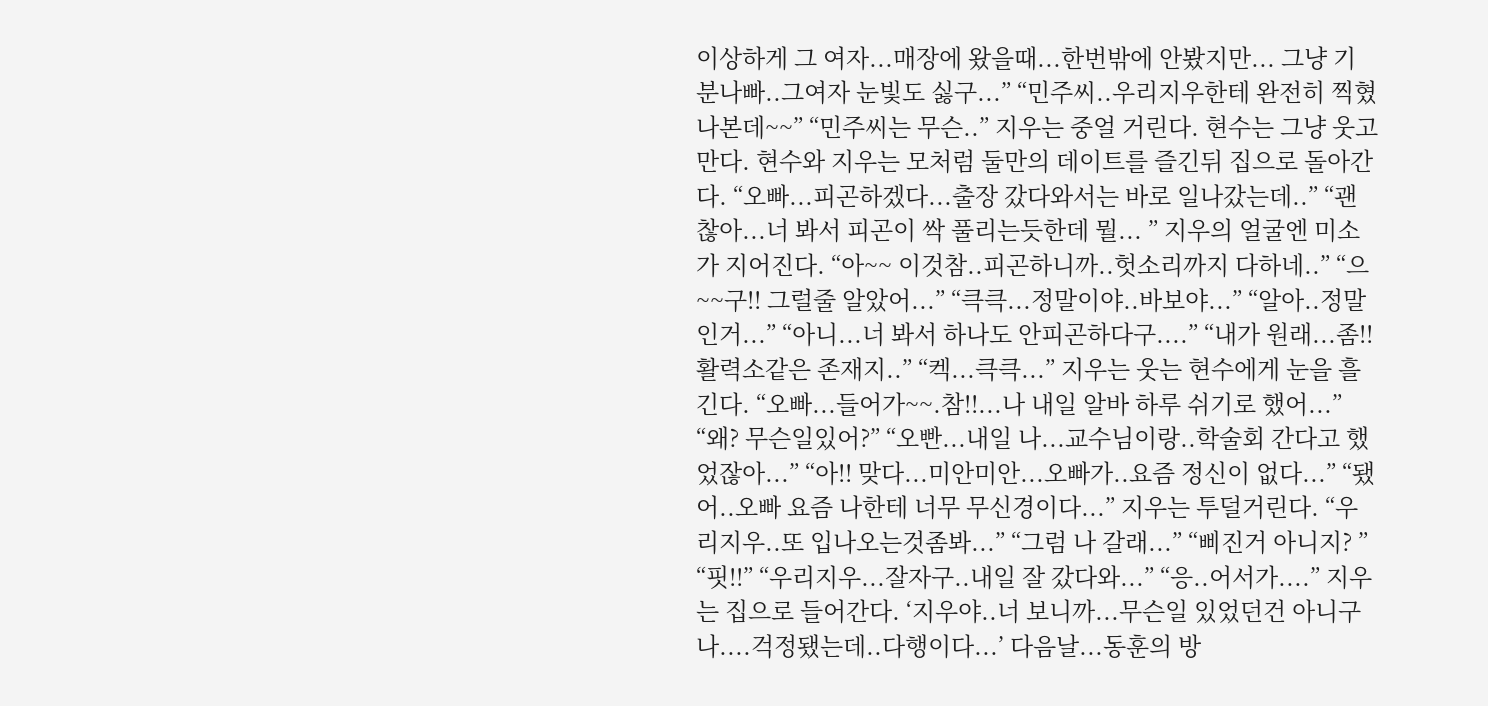이상하게 그 여자...매장에 왔을때...한번밖에 안봤지만... 그냥 기분나빠..그여자 눈빛도 싫구...” “민주씨..우리지우한테 완전히 찍혔나본데~~” “민주씨는 무슨..” 지우는 중얼 거린다. 현수는 그냥 웃고 만다. 현수와 지우는 모처럼 둘만의 데이트를 즐긴뒤 집으로 돌아간다. “오빠...피곤하겠다...출장 갔다와서는 바로 일나갔는데..” “괜찮아...너 봐서 피곤이 싹 풀리는듯한데 뭘... ” 지우의 얼굴엔 미소가 지어진다. “아~~ 이것참..피곤하니까..헛소리까지 다하네..” “으~~구!! 그럴줄 알았어...” “큭큭...정말이야..바보야...” “알아..정말인거...” “아니...너 봐서 하나도 안피곤하다구....” “내가 원래...좀!! 활력소같은 존재지..” “켁...큭큭...” 지우는 웃는 현수에게 눈을 흘긴다. “오빠...들어가~~.참!!...나 내일 알바 하루 쉬기로 했어...” “왜? 무슨일있어?” “오빤...내일 나...교수님이랑..학술회 간다고 했었잖아...” “아!! 맞다...미안미안...오빠가..요즘 정신이 없다...” “됐어..오빠 요즘 나한테 너무 무신경이다...” 지우는 투덜거린다. “우리지우..또 입나오는것좀봐...” “그럼 나 갈래...” “삐진거 아니지? ” “핏!!” “우리지우...잘자구..내일 잘 갔다와...” “응..어서가....” 지우는 집으로 들어간다. ‘지우야..너 보니까...무슨일 있었던건 아니구나....걱정됐는데..다행이다...’ 다음날...동훈의 방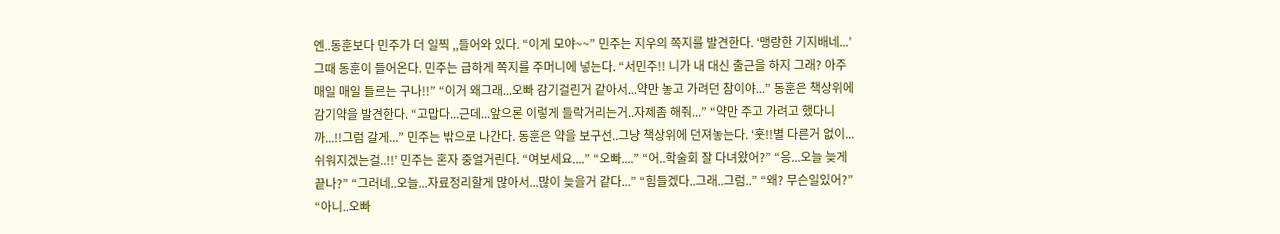엔..동훈보다 민주가 더 일찍 ,,들어와 있다. “이게 모야~~” 민주는 지우의 쪽지를 발견한다. ‘맹랑한 기지배네...’ 그때 동훈이 들어온다. 민주는 급하게 쪽지를 주머니에 넣는다. “서민주!! 니가 내 대신 출근을 하지 그래? 아주 매일 매일 들르는 구나!!” “이거 왜그래...오빠 감기걸린거 같아서...약만 놓고 가려던 참이야...” 동훈은 책상위에 감기약을 발견한다. “고맙다...근데...앞으론 이렇게 들락거리는거..자제좀 해줘...” “약만 주고 가려고 했다니까...!!그럼 갈게...” 민주는 밖으로 나간다. 동훈은 약을 보구선..그냥 책상위에 던져놓는다. ‘훗!!별 다른거 없이...쉬워지겠는걸..!!’ 민주는 혼자 중얼거린다. “여보세요....” “오빠....” “어..학술회 잘 다녀왔어?” “응...오늘 늦게끝나?” “그러네..오늘...자료정리할게 많아서...많이 늦을거 같다...” “힘들겠다..그래..그럼..” “왜? 무슨일있어?” “아니..오빠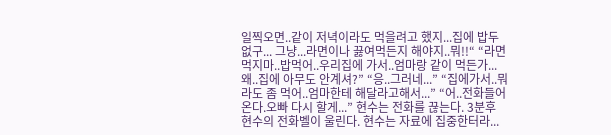일찍오면..같이 저녁이라도 먹을려고 했지...집에 밥두 없구... 그냥...라면이나 끓여먹든지 해야지..뭐!!“ “라면먹지마..밥먹어..우리집에 가서..엄마랑 같이 먹든가...왜..집에 아무도 안계셔?” “응..그러네...” “집에가서..뭐라도 좀 먹어..엄마한테 해달라고해서...” “어..전화들어온다.오빠 다시 할게...” 현수는 전화를 끊는다. 3분후 현수의 전화벨이 울린다. 현수는 자료에 집중한터라...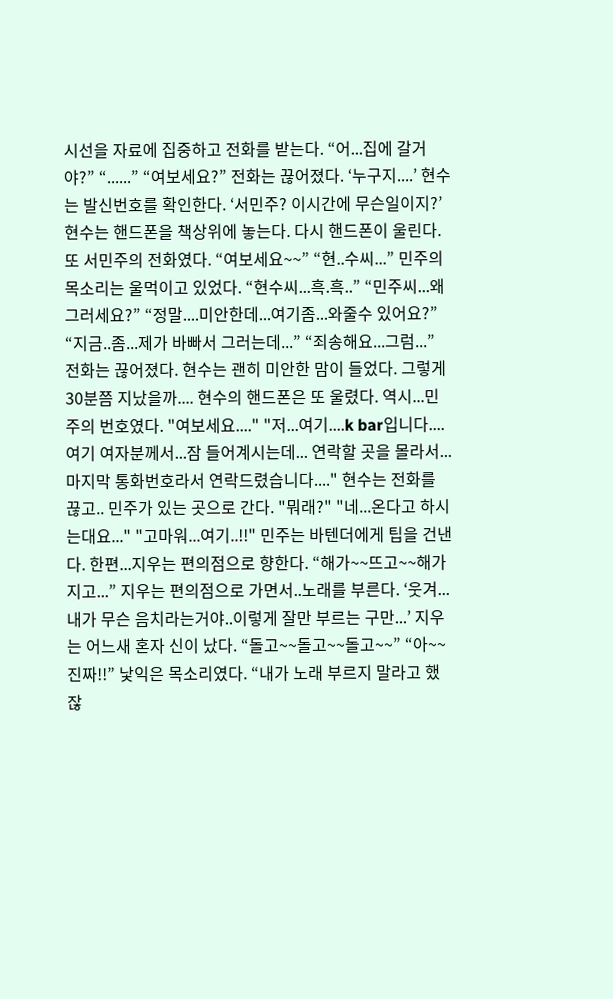시선을 자료에 집중하고 전화를 받는다. “어...집에 갈거야?” “......” “여보세요?” 전화는 끊어졌다. ‘누구지....’ 현수는 발신번호를 확인한다. ‘서민주? 이시간에 무슨일이지?’ 현수는 핸드폰을 책상위에 놓는다. 다시 핸드폰이 울린다. 또 서민주의 전화였다. “여보세요~~” “현..수씨...” 민주의 목소리는 울먹이고 있었다. “현수씨...흑.흑..” “민주씨...왜 그러세요?” “정말....미안한데...여기좀...와줄수 있어요?” “지금..좀...제가 바빠서 그러는데...” “죄송해요...그럼...” 전화는 끊어졌다. 현수는 괜히 미안한 맘이 들었다. 그렇게 30분쯤 지났을까.... 현수의 핸드폰은 또 울렸다. 역시...민주의 번호였다. "여보세요...." "저...여기....k bar입니다....여기 여자분께서...잠 들어계시는데... 연락할 곳을 몰라서...마지막 통화번호라서 연락드렸습니다...." 현수는 전화를 끊고.. 민주가 있는 곳으로 간다. "뭐래?" "네...온다고 하시는대요..." "고마워...여기..!!" 민주는 바텐더에게 팁을 건낸다. 한편...지우는 편의점으로 향한다. “해가~~뜨고~~해가지고...” 지우는 편의점으로 가면서..노래를 부른다. ‘웃겨...내가 무슨 음치라는거야..이렇게 잘만 부르는 구만...’ 지우는 어느새 혼자 신이 났다. “돌고~~돌고~~돌고~~” “아~~진짜!!” 낯익은 목소리였다. “내가 노래 부르지 말라고 했잖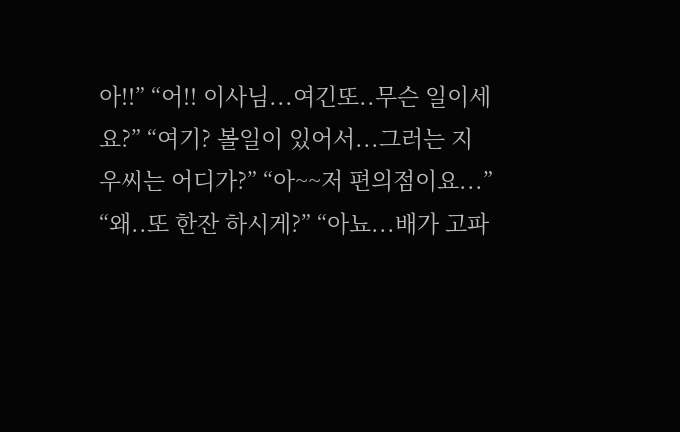아!!” “어!! 이사님...여긴또..무슨 일이세요?” “여기? 볼일이 있어서...그러는 지우씨는 어디가?” “아~~저 편의점이요...” “왜..또 한잔 하시게?” “아뇨...배가 고파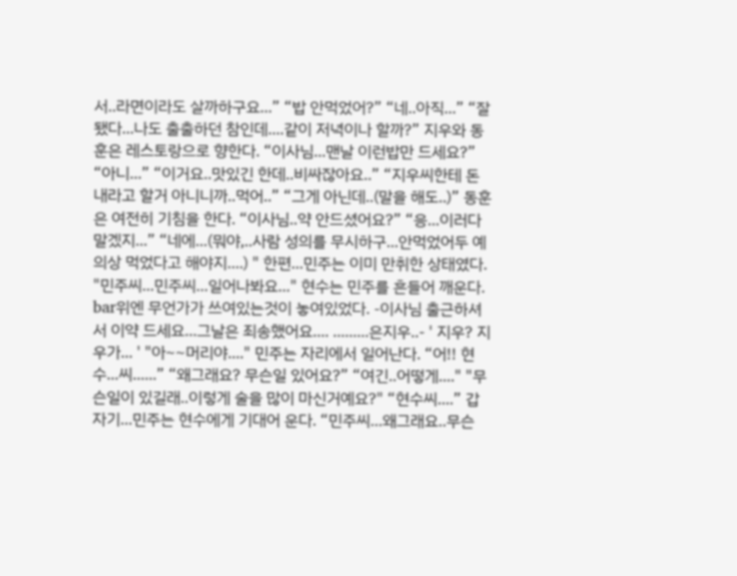서..라면이라도 살까하구요...” “밥 안먹었어?” “네..아직...” “잘됐다...나도 출출하던 참인데....같이 저녁이나 할까?” 지우와 동훈은 레스토랑으로 향한다. “이사님...맨날 이런밥만 드세요?” “아니...” “이거요..맛있긴 한데..비싸잖아요..” “지우씨한테 돈내라고 할거 아니니까..먹어..” “그게 아닌데..(말을 해도..)” 동훈은 여전히 기침을 한다. “이사님..약 안드셨어요?” “응...이러다 말겠지...” “네에...(뭐야,..사람 성의를 무시하구...안먹었어두 예의상 먹었다고 해야지....) " 한편...민주는 이미 만취한 상태였다. "민주씨...민주씨...일어나봐요..." 현수는 민주를 흔들어 깨운다. bar위엔 무언가가 쓰여있는것이 놓여있었다. -이사님 출근하셔서 이약 드세요...그날은 죄송했어요.... .........은지우..- ' 지우? 지우가... ' "아~~머리야...." 민주는 자리에서 일어난다. “어!! 현수...씨......” “왜그래요? 무슨일 있어요?” “여긴..어떻게...." "무슨일이 있길래..이렇게 술을 많이 마신거예요?" “현수씨....” 갑자기...민주는 현수에게 기대어 운다. “민주씨...왜그래요..무슨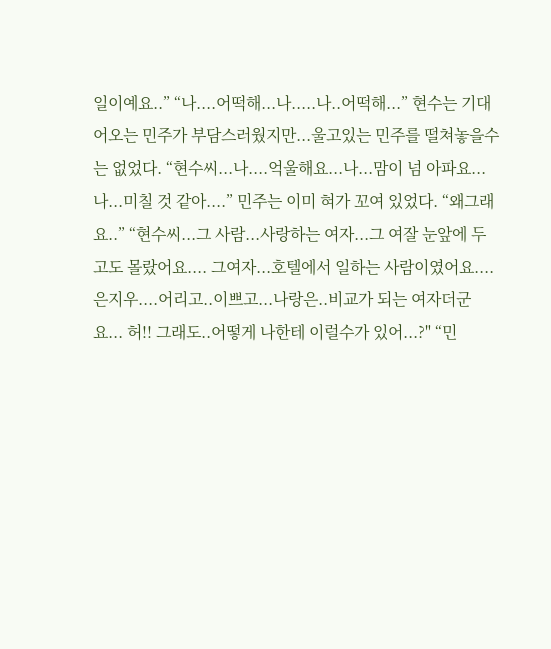일이예요..” “나....어떡해...나.....나..어떡해...” 현수는 기대어오는 민주가 부담스러웠지만...울고있는 민주를 떨쳐놓을수는 없었다. “현수씨...나....억울해요...나...맘이 넘 아파요...나...미칠 것 같아....” 민주는 이미 혀가 꼬여 있었다. “왜그래요..” “현수씨...그 사람...사랑하는 여자...그 여잘 눈앞에 두고도 몰랐어요.... 그여자...호텔에서 일하는 사람이였어요.... 은지우....어리고..이쁘고...나랑은..비교가 되는 여자더군요... 허!! 그래도..어떻게 나한테 이럴수가 있어...?" “민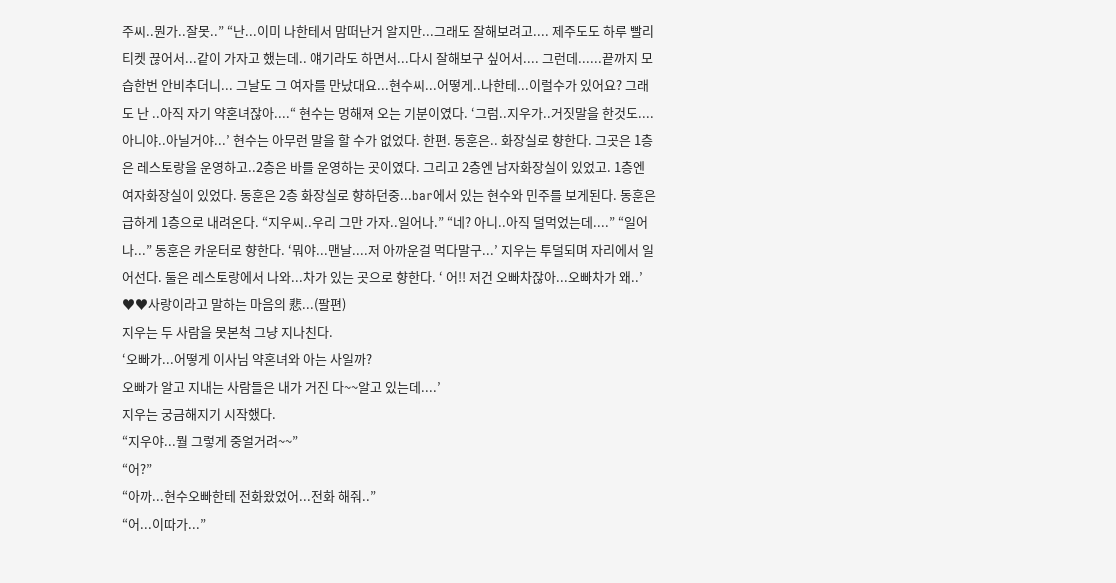주씨..뭔가..잘못..” “난...이미 나한테서 맘떠난거 알지만...그래도 잘해보려고.... 제주도도 하루 빨리 티켓 끊어서...같이 가자고 했는데.. 얘기라도 하면서...다시 잘해보구 싶어서.... 그런데......끝까지 모습한번 안비추더니... 그날도 그 여자를 만났대요...현수씨...어떻게..나한테...이럴수가 있어요? 그래도 난 ..아직 자기 약혼녀잖아....“ 현수는 멍해져 오는 기분이였다. ‘그럼..지우가..거짓말을 한것도....아니야..아닐거야...’ 현수는 아무런 말을 할 수가 없었다. 한편. 동훈은.. 화장실로 향한다. 그곳은 1층은 레스토랑을 운영하고..2층은 바를 운영하는 곳이였다. 그리고 2층엔 남자화장실이 있었고. 1층엔 여자화장실이 있었다. 동훈은 2층 화장실로 향하던중...bar에서 있는 현수와 민주를 보게된다. 동훈은 급하게 1층으로 내려온다. “지우씨..우리 그만 가자..일어나.” “네? 아니..아직 덜먹었는데....” “일어나...” 동훈은 카운터로 향한다. ‘뭐야...맨날....저 아까운걸 먹다말구...’ 지우는 투덜되며 자리에서 일어선다. 둘은 레스토랑에서 나와...차가 있는 곳으로 향한다. ‘ 어!! 저건 오빠차잖아...오빠차가 왜..’
♥♥사랑이라고 말하는 마음의 悲...(팔편)
지우는 두 사람을 못본척 그냥 지나친다.
‘오빠가...어떻게 이사님 약혼녀와 아는 사일까?
오빠가 알고 지내는 사람들은 내가 거진 다~~알고 있는데....’
지우는 궁금해지기 시작했다.
“지우야...뭘 그렇게 중얼거려~~”
“어?”
“아까...현수오빠한테 전화왔었어...전화 해줘..”
“어...이따가...”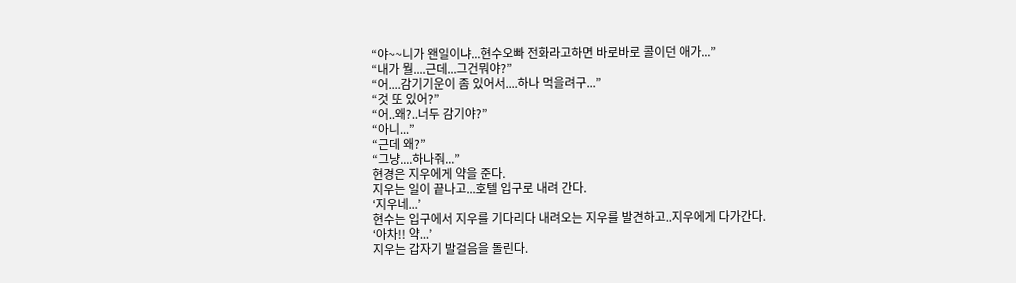“야~~니가 왠일이냐...현수오빠 전화라고하면 바로바로 콜이던 애가...”
“내가 뭘....근데...그건뭐야?”
“어....감기기운이 좀 있어서....하나 먹을려구...”
“것 또 있어?”
“어..왜?..너두 감기야?”
“아니...”
“근데 왜?”
“그냥....하나줘...”
현경은 지우에게 약을 준다.
지우는 일이 끝나고...호텔 입구로 내려 간다.
‘지우네...’
현수는 입구에서 지우를 기다리다 내려오는 지우를 발견하고..지우에게 다가간다.
‘아차!! 약...’
지우는 갑자기 발걸음을 돌린다.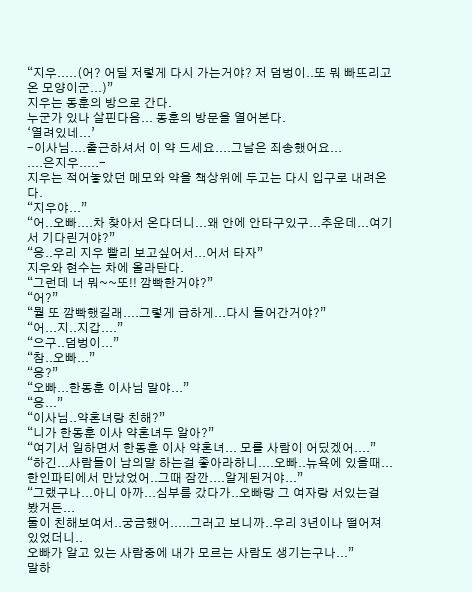“지우.....(어? 어딜 저렇게 다시 가는거야? 저 덤벙이..또 뭐 빠뜨리고 온 모양이군...)”
지우는 동훈의 방으로 간다.
누군가 있나 살핀다음... 동훈의 방문을 열어본다.
‘열려있네...’
-이사님....출근하셔서 이 약 드세요....그날은 죄송했어요...
....은지우.....-
지우는 적어놓았던 메모와 약을 책상위에 두고는 다시 입구로 내려온다.
“지우야...”
“어..오빠....차 찾아서 온다더니...왜 안에 안타구있구...추운데...여기서 기다린거야?”
“응..우리 지우 빨리 보고싶어서...어서 타자”
지우와 현수는 차에 올라탄다.
“그런데 너 뭐~~또!! 깜빡한거야?”
“어?”
“뭘 또 깜빡했길래....그렇게 급하게...다시 들어간거야?”
“어...지..지갑....”
“으구..덤벙이...”
“참..오빠...”
“응?”
“오빠...한동훈 이사님 말야...”
“응...”
“이사님..약혼녀랑 친해?”
“니가 한동훈 이사 약혼녀두 알아?”
“여기서 일하면서 한동훈 이사 약혼녀... 모를 사람이 어딨겠어....”
“하긴...사람들이 남의말 하는걸 좋아라하니....오빠..뉴욕에 있을때...
한인파티에서 만났었어..그때 잠깐....알게된거야...”
“그랬구나...아니 아까...심부름 갔다가..오빠랑 그 여자랑 서있는걸 봤거든...
둘이 친해보여서..궁금했어.....그러고 보니까..우리 3년이나 떨어져 있었더니..
오빠가 알고 있는 사람중에 내가 모르는 사람도 생기는구나...”
말하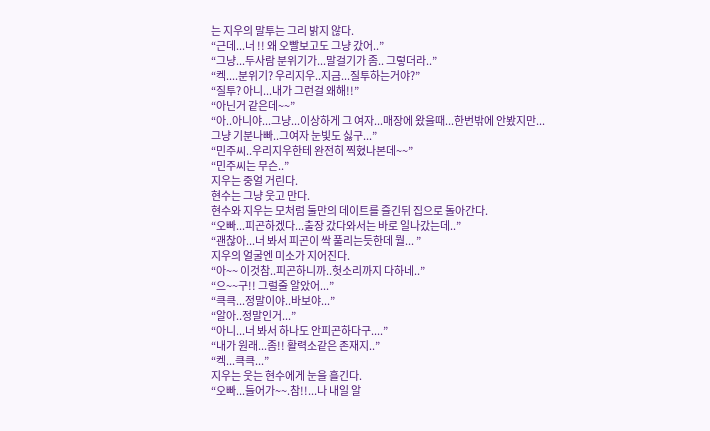는 지우의 말투는 그리 밝지 않다.
“근데...너 !! 왜 오빨보고도 그냥 갔어..”
“그냥...두사람 분위기가...말걸기가 좀.. 그렇더라..”
“켁....분위기? 우리지우..지금...질투하는거야?”
“질투? 아니...내가 그런걸 왜해!!”
“아닌거 같은데~~”
“아..아니야...그냥...이상하게 그 여자...매장에 왔을때...한번밖에 안봤지만...
그냥 기분나빠..그여자 눈빛도 싫구...”
“민주씨..우리지우한테 완전히 찍혔나본데~~”
“민주씨는 무슨..”
지우는 중얼 거린다.
현수는 그냥 웃고 만다.
현수와 지우는 모처럼 둘만의 데이트를 즐긴뒤 집으로 돌아간다.
“오빠...피곤하겠다...출장 갔다와서는 바로 일나갔는데..”
“괜찮아...너 봐서 피곤이 싹 풀리는듯한데 뭘... ”
지우의 얼굴엔 미소가 지어진다.
“아~~ 이것참..피곤하니까..헛소리까지 다하네..”
“으~~구!! 그럴줄 알았어...”
“큭큭...정말이야..바보야...”
“알아..정말인거...”
“아니...너 봐서 하나도 안피곤하다구....”
“내가 원래...좀!! 활력소같은 존재지..”
“켁...큭큭...”
지우는 웃는 현수에게 눈을 흘긴다.
“오빠...들어가~~.참!!...나 내일 알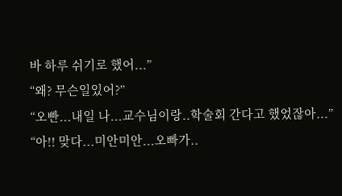바 하루 쉬기로 했어...”
“왜? 무슨일있어?”
“오빤...내일 나...교수님이랑..학술회 간다고 했었잖아...”
“아!! 맞다...미안미안...오빠가..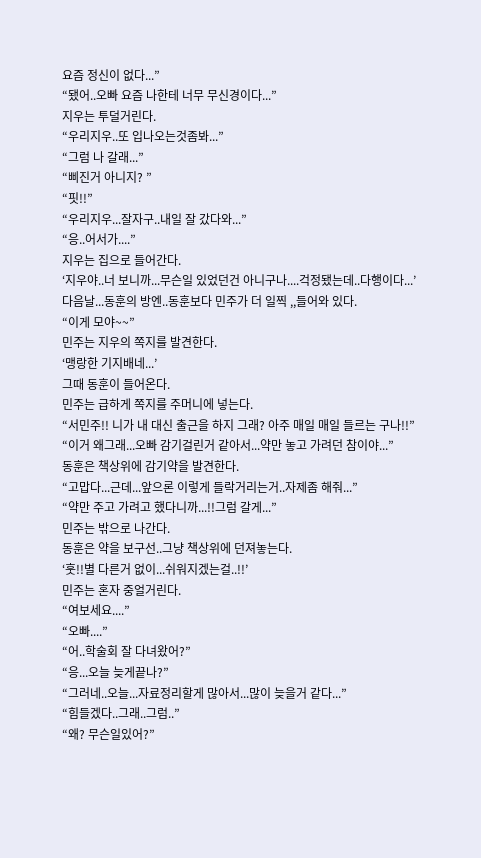요즘 정신이 없다...”
“됐어..오빠 요즘 나한테 너무 무신경이다...”
지우는 투덜거린다.
“우리지우..또 입나오는것좀봐...”
“그럼 나 갈래...”
“삐진거 아니지? ”
“핏!!”
“우리지우...잘자구..내일 잘 갔다와...”
“응..어서가....”
지우는 집으로 들어간다.
‘지우야..너 보니까...무슨일 있었던건 아니구나....걱정됐는데..다행이다...’
다음날...동훈의 방엔..동훈보다 민주가 더 일찍 ,,들어와 있다.
“이게 모야~~”
민주는 지우의 쪽지를 발견한다.
‘맹랑한 기지배네...’
그때 동훈이 들어온다.
민주는 급하게 쪽지를 주머니에 넣는다.
“서민주!! 니가 내 대신 출근을 하지 그래? 아주 매일 매일 들르는 구나!!”
“이거 왜그래...오빠 감기걸린거 같아서...약만 놓고 가려던 참이야...”
동훈은 책상위에 감기약을 발견한다.
“고맙다...근데...앞으론 이렇게 들락거리는거..자제좀 해줘...”
“약만 주고 가려고 했다니까...!!그럼 갈게...”
민주는 밖으로 나간다.
동훈은 약을 보구선..그냥 책상위에 던져놓는다.
‘훗!!별 다른거 없이...쉬워지겠는걸..!!’
민주는 혼자 중얼거린다.
“여보세요....”
“오빠....”
“어..학술회 잘 다녀왔어?”
“응...오늘 늦게끝나?”
“그러네..오늘...자료정리할게 많아서...많이 늦을거 같다...”
“힘들겠다..그래..그럼..”
“왜? 무슨일있어?”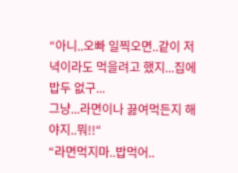“아니..오빠 일찍오면..같이 저녁이라도 먹을려고 했지...집에 밥두 없구...
그냥...라면이나 끓여먹든지 해야지..뭐!!“
“라면먹지마..밥먹어..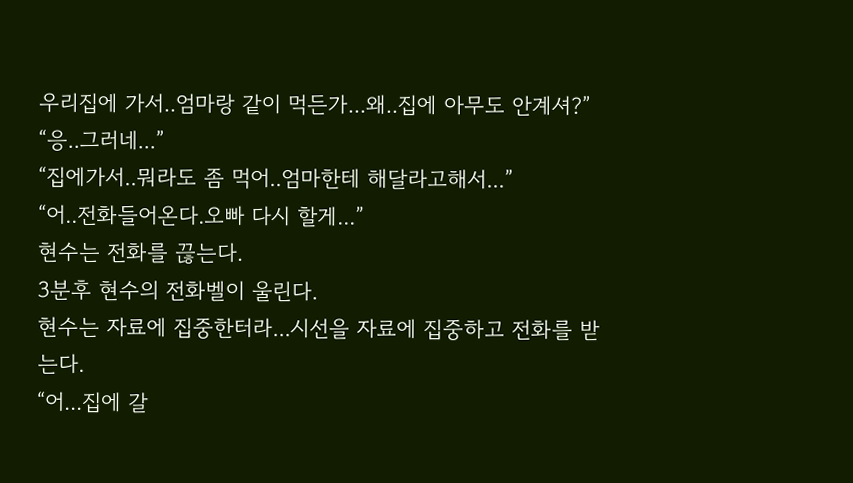우리집에 가서..엄마랑 같이 먹든가...왜..집에 아무도 안계셔?”
“응..그러네...”
“집에가서..뭐라도 좀 먹어..엄마한테 해달라고해서...”
“어..전화들어온다.오빠 다시 할게...”
현수는 전화를 끊는다.
3분후 현수의 전화벨이 울린다.
현수는 자료에 집중한터라...시선을 자료에 집중하고 전화를 받는다.
“어...집에 갈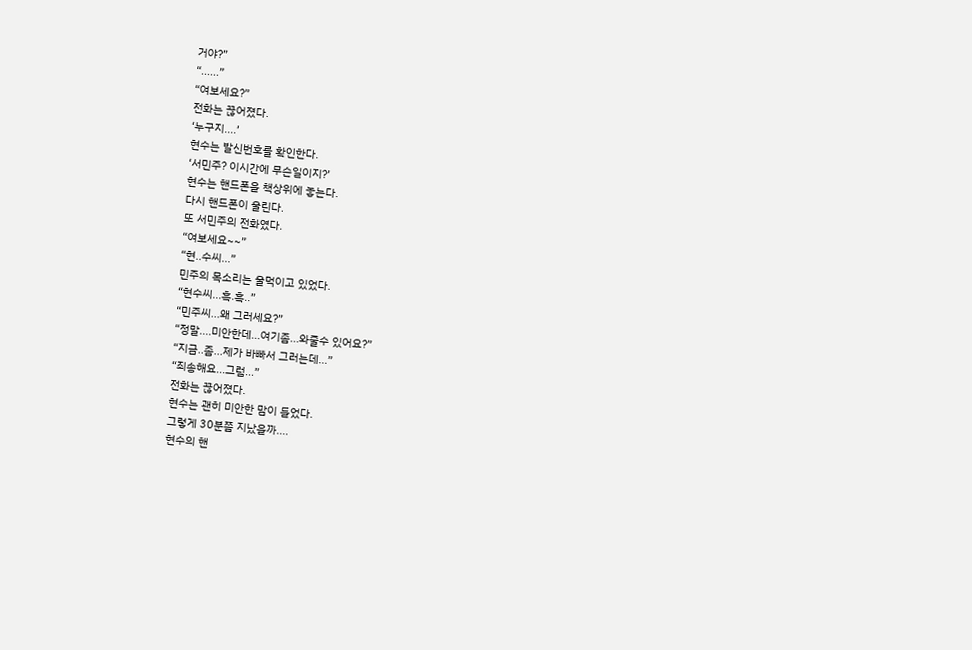거야?”
“......”
“여보세요?”
전화는 끊어졌다.
‘누구지....’
현수는 발신번호를 확인한다.
‘서민주? 이시간에 무슨일이지?’
현수는 핸드폰을 책상위에 놓는다.
다시 핸드폰이 울린다.
또 서민주의 전화였다.
“여보세요~~”
“현..수씨...”
민주의 목소리는 울먹이고 있었다.
“현수씨...흑.흑..”
“민주씨...왜 그러세요?”
“정말....미안한데...여기좀...와줄수 있어요?”
“지금..좀...제가 바빠서 그러는데...”
“죄송해요...그럼...”
전화는 끊어졌다.
현수는 괜히 미안한 맘이 들었다.
그렇게 30분쯤 지났을까....
현수의 핸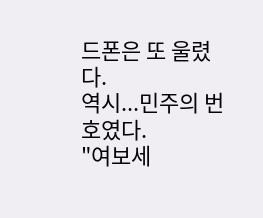드폰은 또 울렸다.
역시...민주의 번호였다.
"여보세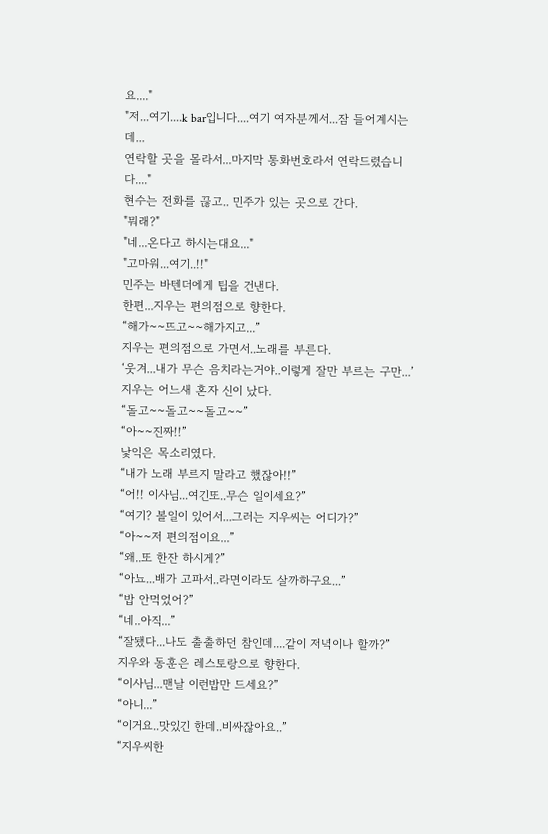요...."
"저...여기....k bar입니다....여기 여자분께서...잠 들어계시는데...
연락할 곳을 몰라서...마지막 통화번호라서 연락드렸습니다...."
현수는 전화를 끊고.. 민주가 있는 곳으로 간다.
"뭐래?"
"네...온다고 하시는대요..."
"고마워...여기..!!"
민주는 바텐더에게 팁을 건낸다.
한편...지우는 편의점으로 향한다.
“해가~~뜨고~~해가지고...”
지우는 편의점으로 가면서..노래를 부른다.
‘웃겨...내가 무슨 음치라는거야..이렇게 잘만 부르는 구만...’
지우는 어느새 혼자 신이 났다.
“돌고~~돌고~~돌고~~”
“아~~진짜!!”
낯익은 목소리였다.
“내가 노래 부르지 말라고 했잖아!!”
“어!! 이사님...여긴또..무슨 일이세요?”
“여기? 볼일이 있어서...그러는 지우씨는 어디가?”
“아~~저 편의점이요...”
“왜..또 한잔 하시게?”
“아뇨...배가 고파서..라면이라도 살까하구요...”
“밥 안먹었어?”
“네..아직...”
“잘됐다...나도 출출하던 참인데....같이 저녁이나 할까?”
지우와 동훈은 레스토랑으로 향한다.
“이사님...맨날 이런밥만 드세요?”
“아니...”
“이거요..맛있긴 한데..비싸잖아요..”
“지우씨한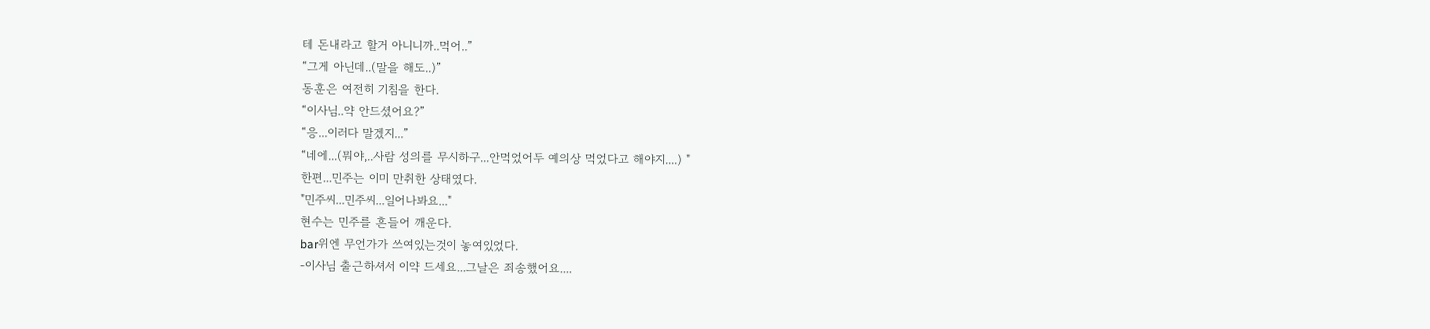테 돈내라고 할거 아니니까..먹어..”
“그게 아닌데..(말을 해도..)”
동훈은 여전히 기침을 한다.
“이사님..약 안드셨어요?”
“응...이러다 말겠지...”
“네에...(뭐야,..사람 성의를 무시하구...안먹었어두 예의상 먹었다고 해야지....) "
한편...민주는 이미 만취한 상태였다.
"민주씨...민주씨...일어나봐요..."
현수는 민주를 흔들어 깨운다.
bar위엔 무언가가 쓰여있는것이 놓여있었다.
-이사님 출근하셔서 이약 드세요...그날은 죄송했어요....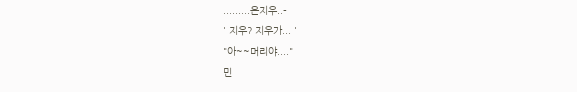.........은지우..-
' 지우? 지우가... '
"아~~머리야...."
민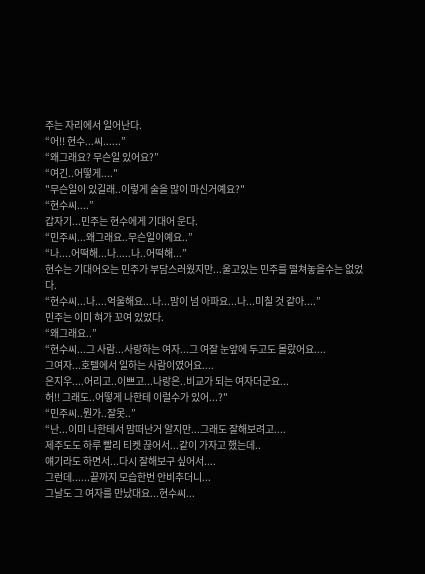주는 자리에서 일어난다.
“어!! 현수...씨......”
“왜그래요? 무슨일 있어요?”
“여긴..어떻게...."
"무슨일이 있길래..이렇게 술을 많이 마신거예요?"
“현수씨....”
갑자기...민주는 현수에게 기대어 운다.
“민주씨...왜그래요..무슨일이예요..”
“나....어떡해...나.....나..어떡해...”
현수는 기대어오는 민주가 부담스러웠지만...울고있는 민주를 떨쳐놓을수는 없었다.
“현수씨...나....억울해요...나...맘이 넘 아파요...나...미칠 것 같아....”
민주는 이미 혀가 꼬여 있었다.
“왜그래요..”
“현수씨...그 사람...사랑하는 여자...그 여잘 눈앞에 두고도 몰랐어요....
그여자...호텔에서 일하는 사람이였어요....
은지우....어리고..이쁘고...나랑은..비교가 되는 여자더군요...
허!! 그래도..어떻게 나한테 이럴수가 있어...?"
“민주씨..뭔가..잘못..”
“난...이미 나한테서 맘떠난거 알지만...그래도 잘해보려고....
제주도도 하루 빨리 티켓 끊어서...같이 가자고 했는데..
얘기라도 하면서...다시 잘해보구 싶어서....
그런데......끝까지 모습한번 안비추더니...
그날도 그 여자를 만났대요...현수씨...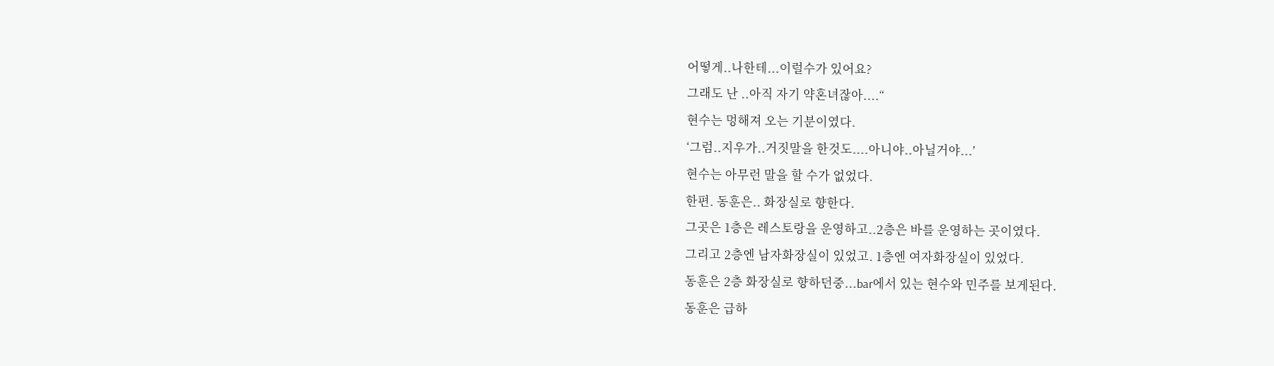어떻게..나한테...이럴수가 있어요?
그래도 난 ..아직 자기 약혼녀잖아....“
현수는 멍해져 오는 기분이였다.
‘그럼..지우가..거짓말을 한것도....아니야..아닐거야...’
현수는 아무런 말을 할 수가 없었다.
한편. 동훈은.. 화장실로 향한다.
그곳은 1층은 레스토랑을 운영하고..2층은 바를 운영하는 곳이였다.
그리고 2층엔 남자화장실이 있었고. 1층엔 여자화장실이 있었다.
동훈은 2층 화장실로 향하던중...bar에서 있는 현수와 민주를 보게된다.
동훈은 급하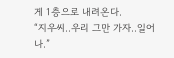게 1층으로 내려온다.
“지우씨..우리 그만 가자..일어나.”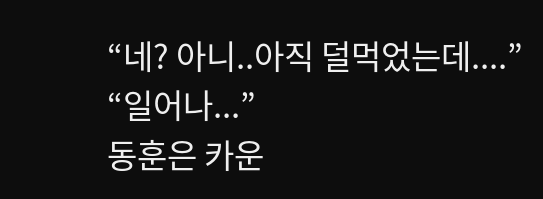“네? 아니..아직 덜먹었는데....”
“일어나...”
동훈은 카운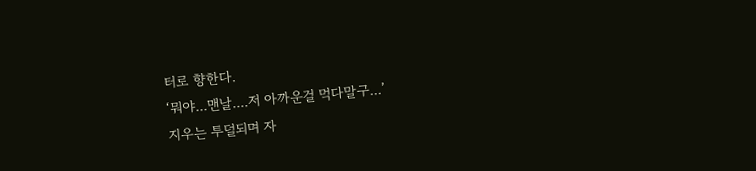터로 향한다.
‘뭐야...맨날....저 아까운걸 먹다말구...’
지우는 투덜되며 자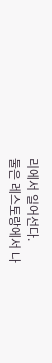리에서 일어선다.
둘은 레스토랑에서 나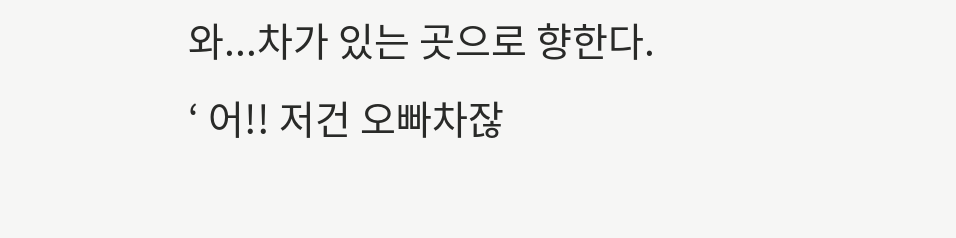와...차가 있는 곳으로 향한다.
‘ 어!! 저건 오빠차잖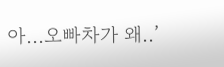아...오빠차가 왜..’